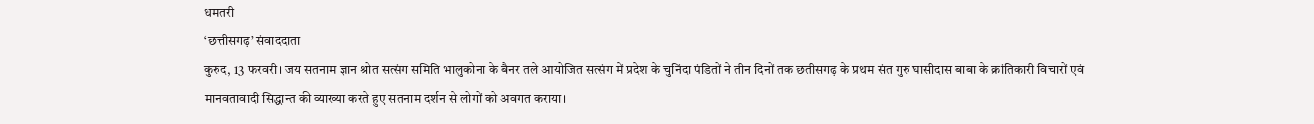धमतरी
‘छत्तीसगढ़’ संवाददाता
कुरुद, 13 फरवरी। जय सतनाम ज्ञान श्रोत सत्संग समिति भालुकोना के बैनर तले आयोजित सत्संग में प्रदेश के चुनिंदा पंडितों ने तीन दिनों तक छतीसगढ़ के प्रथम संत गुरु घासीदास बाबा के क्रांतिकारी विचारों एवं मानवतावादी सिद्धान्त की व्याख्या करते हुए सतनाम दर्शन से लोगों को अवगत कराया।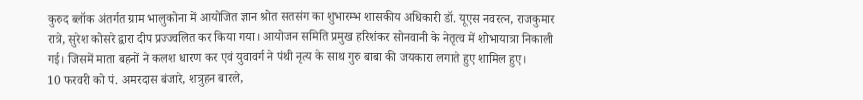कुरुद ब्लॉक अंतर्गत ग्राम भालुकोना में आयोजित ज्ञान श्रोत सतसंग का शुभारम्भ शासकीय अधिकारी डॉ. यूएस नवरत्न, राजकुमार रात्रे, सुरेश कोसरे द्वारा दीप प्रज्ज्वलित कर किया गया। आयोजन समिति प्रमुख हरिशंकर सोनवानी के नेतृत्व में शोभायात्रा निकाली गई। जिसमें माता बहनों ने कलश धारण कर एवं युवावर्ग ने पंथी नृत्य के साथ गुरु बाबा की जयकारा लगाते हुए शामिल हुए।
10 फरवरी को पं. अमरदास बंजारे, शत्रुहन बारले,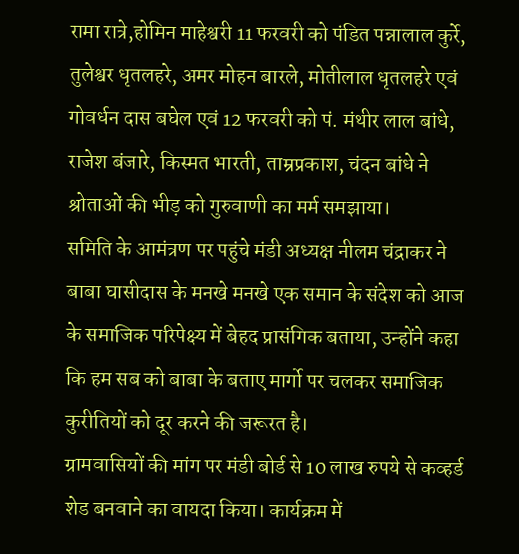रामा रात्रे,होमिन माहेश्वरी 11 फरवरी को पंडित पन्नालाल कुर्रे, तुलेश्वर धृतलहरे, अमर मोहन बारले, मोतीलाल धृतलहरे एवं गोवर्धन दास बघेल एवं 12 फरवरी को पं. मंथीर लाल बांधे, राजेश बंजारे, किस्मत भारती, ताम्रप्रकाश, चंदन बांधे ने श्रोताओं की भीड़ को गुरुवाणी का मर्म समझाया।
समिति के आमंत्रण पर पहुंचे मंडी अध्यक्ष नीलम चंद्राकर ने बाबा घासीदास के मनखे मनखे एक समान के संदेश को आज के समाजिक परिपेक्ष्य में बेहद प्रासंगिक बताया, उन्होंने कहा कि हम सब को बाबा के बताए मार्गो पर चलकर समाजिक कुरीतियों को दूर करने की जरूरत है।
ग्रामवासियों की मांग पर मंडी बोर्ड से 10 लाख रुपये से कव्हर्ड शेड बनवाने का वायदा किया। कार्यक्रम में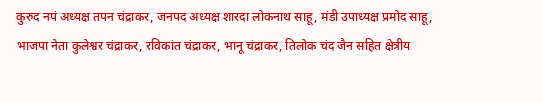कुरुद नपं अध्यक्ष तपन चंद्राकर, जनपद अध्यक्ष शारदा लोकनाथ साहू, मंडी उपाध्यक्ष प्रमोद साहू, भाजपा नेता कुलेश्वर चंद्राकर, रविकांत चंद्राकर, भानू चंद्राकर, तिलोक चंद जैन सहित क्षेत्रीय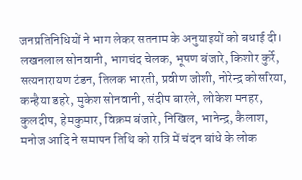जनप्रतिनिधियों ने भाग लेकर सतनाम के अनुयाइयों को बधाई दी।
लखनलाल सोनवानी, भागचंद चेलक, भूषण बंजारे, किशोर कुर्रे, सत्यनारायण टंडन, तिलक भारती, प्रवीण जोशी, नोरेन्द्र कोसरिया, कन्हैया डहरे, मुकेश सोनवानी, संदीप बारले, लोकेश मनहर, कुलदीप, हेमकुमार, विक्रम बंजारे, निखिल, भानेन्द्र, कैलाश, मनोज आदि ने समापन तिथि को रात्रि में चंदन बांधे के लोक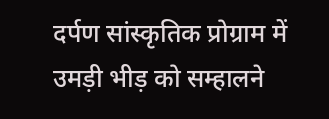दर्पण सांस्कृतिक प्रोग्राम में उमड़ी भीड़ को सम्हालने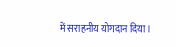में सराहनीय योगदान दिया।